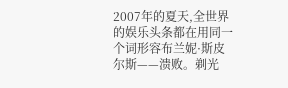2007年的夏天,全世界的娱乐头条都在用同一个词形容布兰妮·斯皮尔斯——溃败。剃光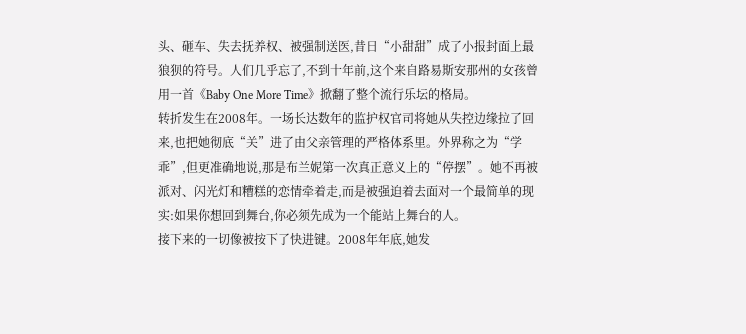头、砸车、失去抚养权、被强制送医,昔日“小甜甜”成了小报封面上最狼狈的符号。人们几乎忘了,不到十年前,这个来自路易斯安那州的女孩曾用一首《Baby One More Time》掀翻了整个流行乐坛的格局。
转折发生在2008年。一场长达数年的监护权官司将她从失控边缘拉了回来,也把她彻底“关”进了由父亲管理的严格体系里。外界称之为“学乖”,但更准确地说,那是布兰妮第一次真正意义上的“停摆”。她不再被派对、闪光灯和糟糕的恋情牵着走,而是被强迫着去面对一个最简单的现实:如果你想回到舞台,你必须先成为一个能站上舞台的人。
接下来的一切像被按下了快进键。2008年年底,她发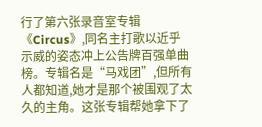行了第六张录音室专辑《Circus》,同名主打歌以近乎示威的姿态冲上公告牌百强单曲榜。专辑名是“马戏团”,但所有人都知道,她才是那个被围观了太久的主角。这张专辑帮她拿下了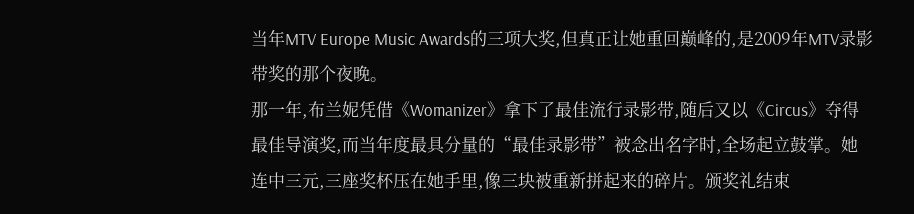当年MTV Europe Music Awards的三项大奖,但真正让她重回巅峰的,是2009年MTV录影带奖的那个夜晚。
那一年,布兰妮凭借《Womanizer》拿下了最佳流行录影带,随后又以《Circus》夺得最佳导演奖,而当年度最具分量的“最佳录影带”被念出名字时,全场起立鼓掌。她连中三元,三座奖杯压在她手里,像三块被重新拼起来的碎片。颁奖礼结束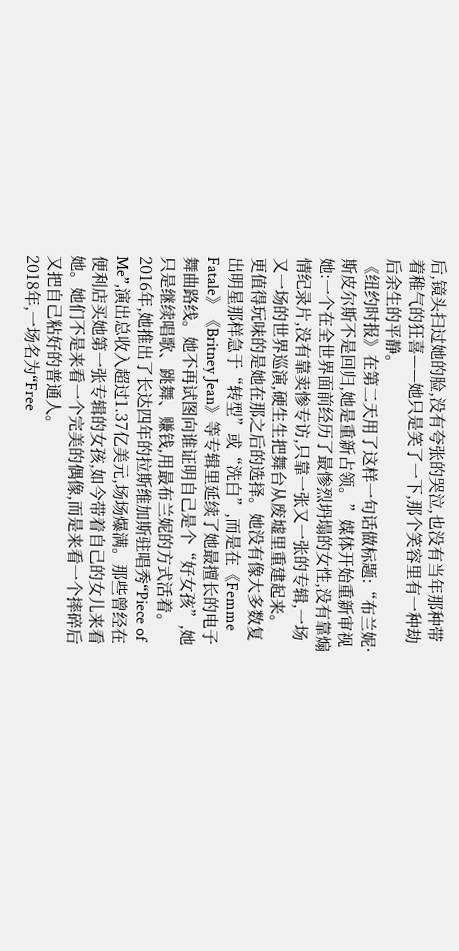后,镜头扫过她的脸,没有夸张的哭泣,也没有当年那种带着稚气的狂喜——她只是笑了一下,那个笑容里有一种劫后余生的平静。
《纽约时报》在第二天用了这样一句话做标题:“布兰妮·斯皮尔斯不是回归,她是重新占领。”媒体开始重新审视她:一个在全世界面前经历了最惨烈坍塌的女性,没有靠煽情纪录片,没有靠卖惨专访,只靠一张又一张的专辑,一场又一场的世界巡演,硬生生把舞台从废墟里重建起来。
更值得玩味的是她在那之后的选择。她没有像大多数复出明星那样急于“转型”或“洗白”,而是在《Femme Fatale》《Britney Jean》等专辑里延续了她最擅长的电子舞曲路线。她不再试图向谁证明自己是个“好女孩”,她只是继续唱歌、跳舞、赚钱,用最布兰妮的方式活着。
2016年,她推出了长达四年的拉斯维加斯驻唱秀“Piece of Me”,演出总收入超过1.37亿美元,场场爆满。那些曾经在便利店买她第一张专辑的女孩,如今带着自己的女儿来看她。她们不是来看一个完美的偶像,而是来看一个摔碎后又把自己粘好的普通人。
2018年,一场名为“Free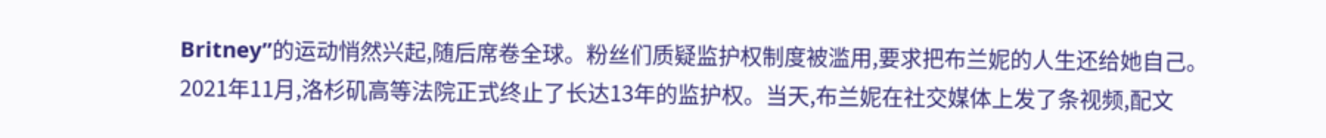Britney”的运动悄然兴起,随后席卷全球。粉丝们质疑监护权制度被滥用,要求把布兰妮的人生还给她自己。2021年11月,洛杉矶高等法院正式终止了长达13年的监护权。当天,布兰妮在社交媒体上发了条视频,配文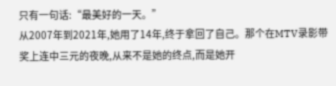只有一句话:“最美好的一天。”
从2007年到2021年,她用了14年,终于拿回了自己。那个在MTV录影带奖上连中三元的夜晚,从来不是她的终点,而是她开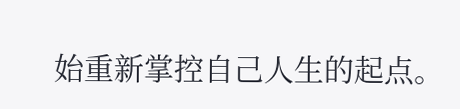始重新掌控自己人生的起点。